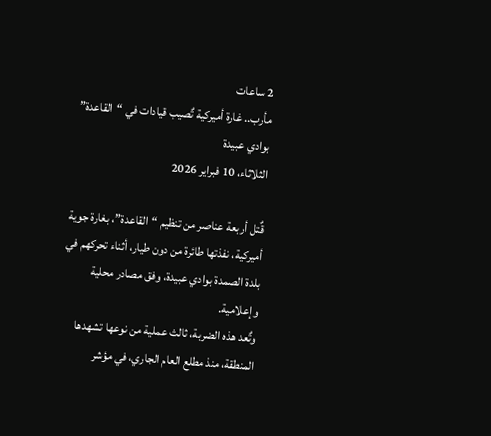2 ساعات
مأرب.. غارة أميركية تٌصيب قيادات في “القاعدة” بوادي عبيدة
الثلاثاء، 10 فبراير 2026

قٌتل أربعة عناصر من تنظيم “القاعدة”، بغارة جوية أميركية، نفذتها طائرة من دون طيار، أثناء تحركهم في بلدة الصمدة بوادي عبيدة، وفق مصادر محلية وإعلامية.
وتٌعد هذه الضربة، ثالث عملية من نوعها تشهدها المنطقة، منذ مطلع العام الجاري، في مؤشر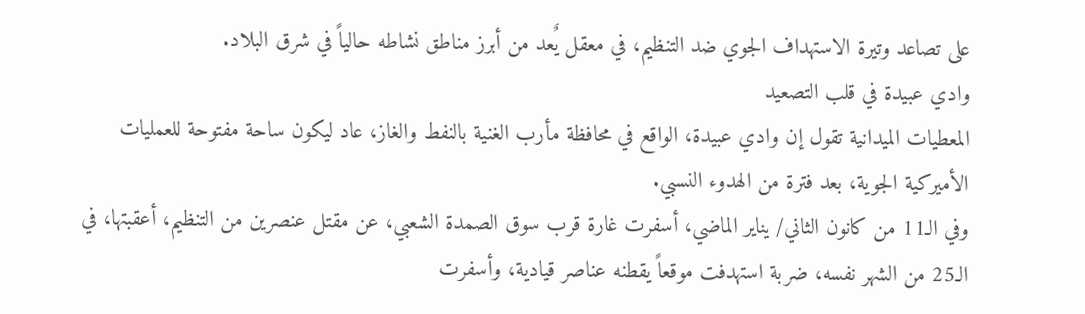على تصاعد وتيرة الاستهداف الجوي ضد التنظيم، في معقل يٌعد من أبرز مناطق نشاطه حالياً في شرق البلاد.
وادي عبيدة في قلب التصعيد
المعطيات الميدانية تقول إن وادي عبيدة، الواقع في محافظة مأرب الغنية بالنفط والغاز، عاد ليكون ساحة مفتوحة للعمليات الأميركية الجوية، بعد فترة من الهدوء النسبي.
وفي الـ11 من كانون الثاني/ يناير الماضي، أسفرت غارة قرب سوق الصمدة الشعبي، عن مقتل عنصرين من التنظيم، أعقبتها، في الـ25 من الشهر نفسه، ضربة استهدفت موقعاً يقطنه عناصر قيادية، وأسفرت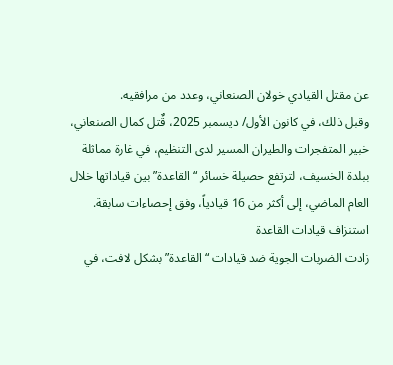عن مقتل القيادي خولان الصنعاني، وعدد من مرافقيه.
وقبل ذلك، في كانون الأول/ ديسمبر 2025، قٌتل كمال الصنعاني، خبير المتفجرات والطيران المسير لدى التنظيم، في غارة مماثلة ببلدة الخسيف، لترتفع حصيلة خسائر “القاعدة” بين قياداتها خلال العام الماضي، إلى أكثر من 16 قيادياً، وفق إحصاءات سابقة.
استنزاف قيادات القاعدة
زادت الضربات الجوية ضد قيادات “القاعدة” بشكل لافت، في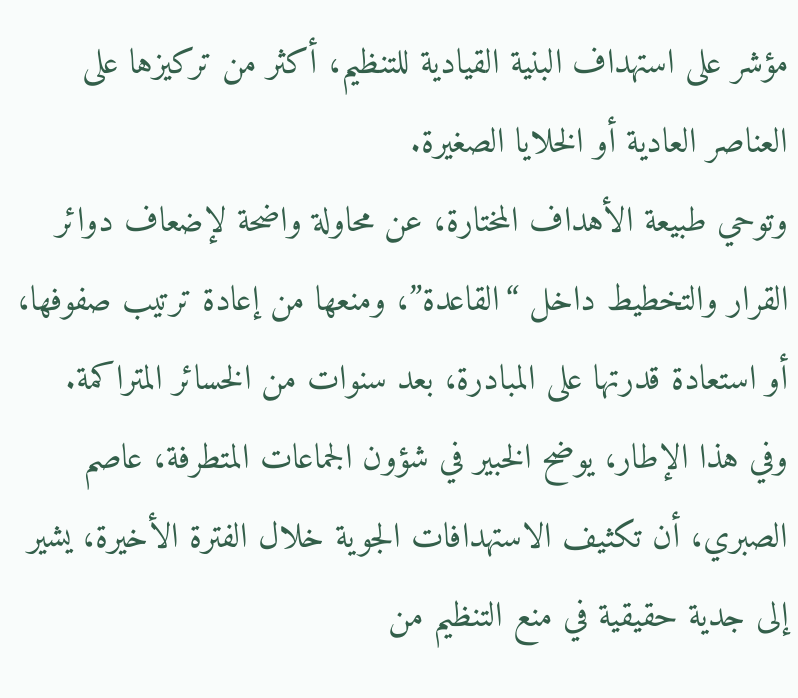مؤشر على استهداف البنية القيادية للتنظيم، أكثر من تركيزها على العناصر العادية أو الخلايا الصغيرة.
وتوحي طبيعة الأهداف المختارة، عن محاولة واضحة لإضعاف دوائر القرار والتخطيط داخل “القاعدة”، ومنعها من إعادة ترتيب صفوفها، أو استعادة قدرتها على المبادرة، بعد سنوات من الخسائر المتراكمة.
وفي هذا الإطار، يوضح الخبير في شؤون الجماعات المتطرفة، عاصم الصبري، أن تكثيف الاستهدافات الجوية خلال الفترة الأخيرة، يشير إلى جدية حقيقية في منع التنظيم من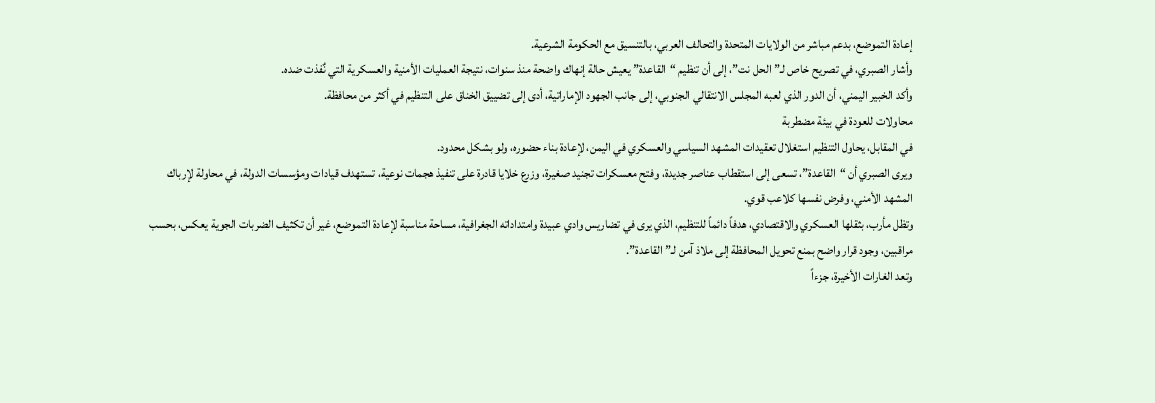إعادة التموضع، بدعم مباشر من الولايات المتحدة والتحالف العربي، بالتنسيق مع الحكومة الشرعية.
وأشار الصبري، في تصريح خاص لـ”الحل نت”، إلى أن تنظيم “القاعدة” يعيش حالة إنهاك واضحة منذ سنوات، نتيجة العمليات الأمنية والعسكرية التي نٌفذت ضده.
وأكد الخبير اليمني، أن الدور الذي لعبه المجلس الانتقالي الجنوبي، إلى جانب الجهود الإماراتية، أدى إلى تضييق الخناق على التنظيم في أكثر من محافظة.
محاولات للعودة في بيئة مضطربة
في المقابل، يحاول التنظيم استغلال تعقيدات المشهد السياسي والعسكري في اليمن، لإعادة بناء حضوره، ولو بشكل محدود.
ويرى الصبري أن “القاعدة”، تسعى إلى استقطاب عناصر جديدة، وفتح معسكرات تجنيد صغيرة، وزرع خلايا قادرة على تنفيذ هجمات نوعية، تستهدف قيادات ومؤسسات الدولة، في محاولة لإرباك المشهد الأمني، وفرض نفسها كلاعب قوي.
وتظل مأرب، بثقلها العسكري والاقتصادي، هدفاً دائماً للتنظيم، الذي يرى في تضاريس وادي عبيدة وامتداداته الجغرافية، مساحة مناسبة لإعادة التموضع، غير أن تكثيف الضربات الجوية يعكس، بحسب مراقبين، وجود قرار واضح بمنع تحويل المحافظة إلى ملاذ آمن لـ”القاعدة”.
وتعد الغارات الأخيرة، جزءاً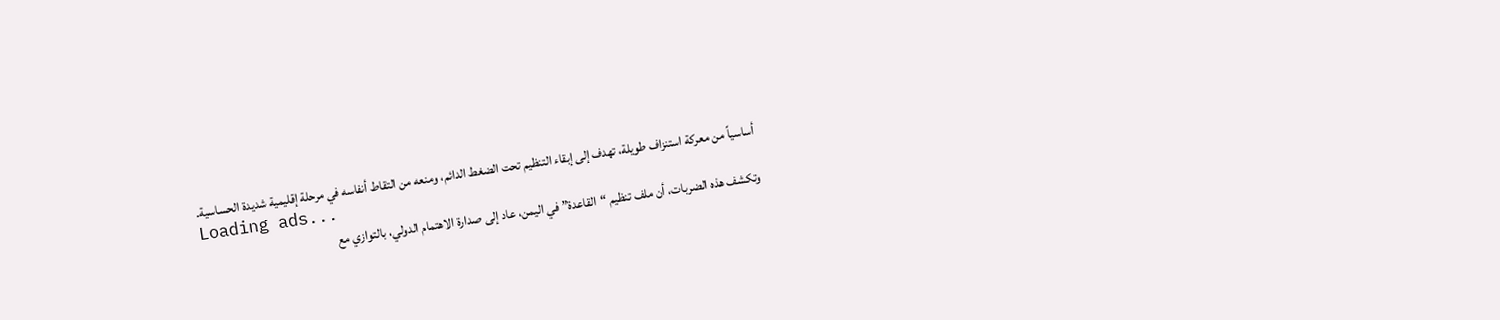أساسياً من معركة استنزاف طويلة، تهدف إلى إبقاء التنظيم تحت الضغط الدائم، ومنعه من التقاط أنفاسه في مرحلة إقليمية شديدة الحساسية.
Loading ads...
وتكشف هذه الضربات، أن ملف تنظيم “القاعدة” في اليمن، عاد إلى صدارة الاهتمام الدولي، بالتوازي مع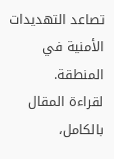تصاعد التهديدات الأمنية في المنطقة.
لقراءة المقال بالكامل،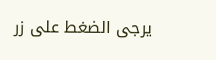يرجى الضغط على زر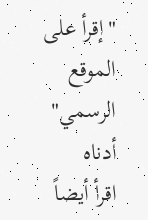"إقرأ على الموقع الرسمي" أدناه
اقرأ أيضاً